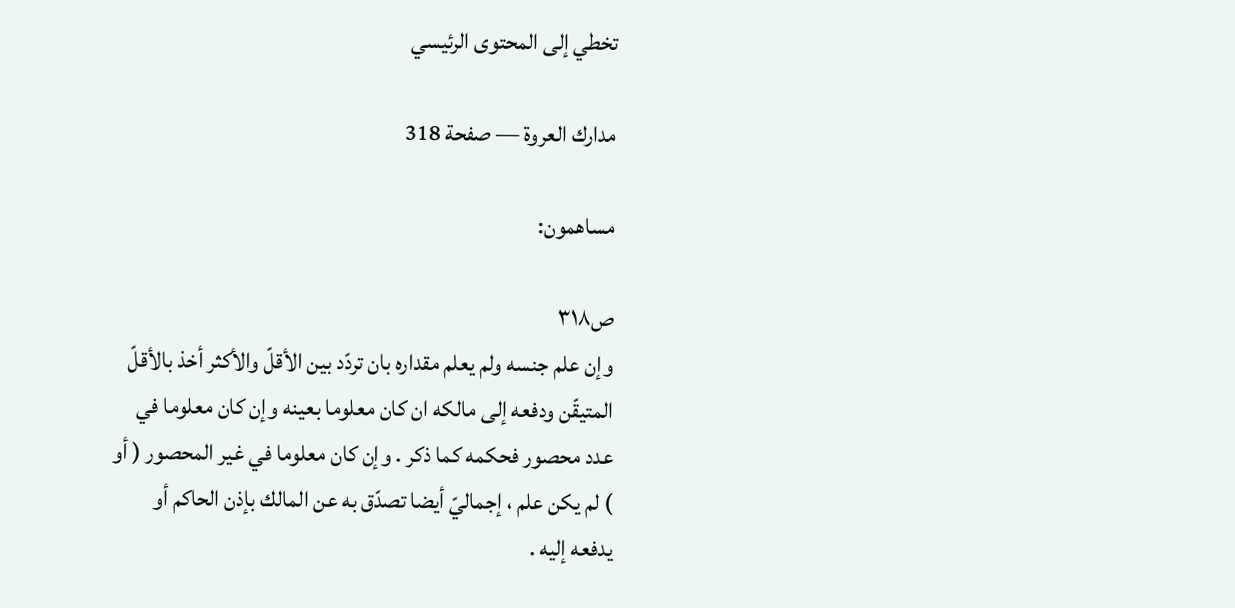تخطي إلى المحتوى الرئيسي

مدارك العروة — صفحة 318

مساهمون:

ص٣١٨
وإن علم جنسه ولم يعلم مقداره بان تردّد بين الأقلّ والأكثر أخذ بالأقلّ المتيقّن ودفعه إلى مالكه ان كان معلوما بعينه وإن كان معلوما في عدد محصور فحكمه كما ذكر . وإن كان معلوما في غير المحصور ( أو ) لم يكن علم ، إجماليّ أيضا تصدّق به عن المالك بإذن الحاكم أو يدفعه إليه .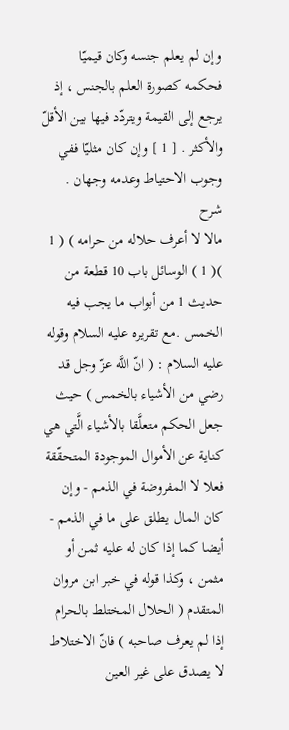وإن لم يعلم جنسه وكان قيميّا فحكمه كصورة العلم بالجنس ، إذ يرجع إلى القيمة ويتردّد فيها بين الأقلّ والأكثر . [ 1 ] وإن كان مثليّا ففي وجوب الاحتياط وعدمه وجهان .
شرح
مالا لا أعرف حلاله من حرامه ) ( 1 )( 1 ) الوسائل باب 10 قطعة من حديث 1 من أبواب ما يجب فيه الخمس .مع تقريره عليه السلام وقوله عليه السلام : ( انّ اللَّه عزّ وجل قد رضي من الأشياء بالخمس ) حيث جعل الحكم متعلَّقا بالأشياء الَّتي هي كناية عن الأموال الموجودة المتحقّقة فعلا لا المفروضة في الذمم - وإن كان المال يطلق على ما في الذمم - أيضا كما إذا كان له عليه ثمن أو مثمن ، وكذا قوله في خبر ابن مروان المتقدم ( الحلال المختلط بالحرام إذا لم يعرف صاحبه ) فانّ الاختلاط لا يصدق على غير العين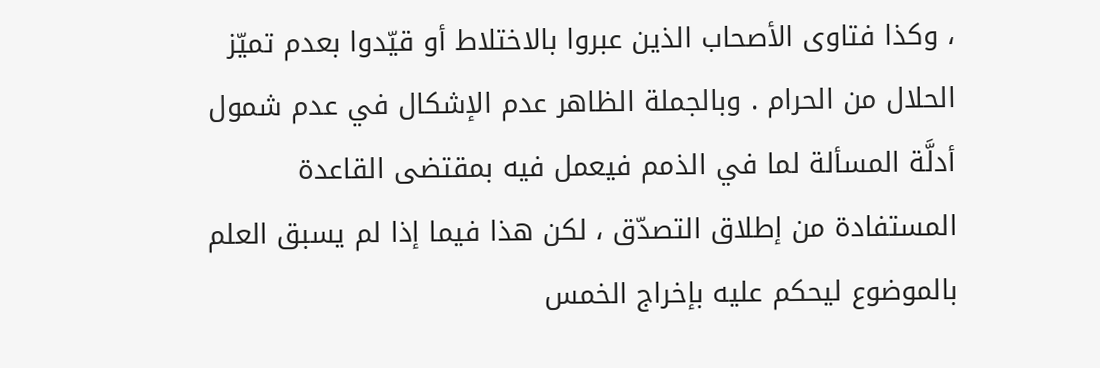، وكذا فتاوى الأصحاب الذين عبروا بالاختلاط أو قيّدوا بعدم تميّز الحلال من الحرام . وبالجملة الظاهر عدم الإشكال في عدم شمول أدلَّة المسألة لما في الذمم فيعمل فيه بمقتضى القاعدة المستفادة من إطلاق التصدّق ، لكن هذا فيما إذا لم يسبق العلم بالموضوع ليحكم عليه بإخراج الخمس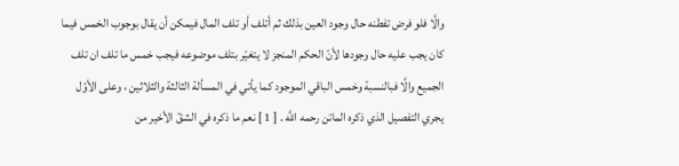والَّا فلو فرض تفطنه حال وجود العين بذلك ثم أتلف أو تلف المال فيمكن أن يقال بوجوب الخمس فيما كان يجب عليه حال وجودها لأنّ الحكم المنجز لا يتغيّر بتلف موضوعه فيجب خمس ما تلف ان تلف الجميع والَّا فبالنسبة وخمس الباقي الموجود كما يأتي في المسألة الثالثة والثلاثين ، وعلى الأوّل يجري التفصيل الذي ذكره الماتن رحمه اللَّه . [ 1 ] نعم ما ذكره في الشقّ الأخير من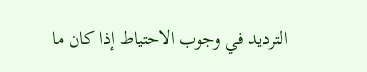الترديد في وجوب الاحتياط إذا كان ما